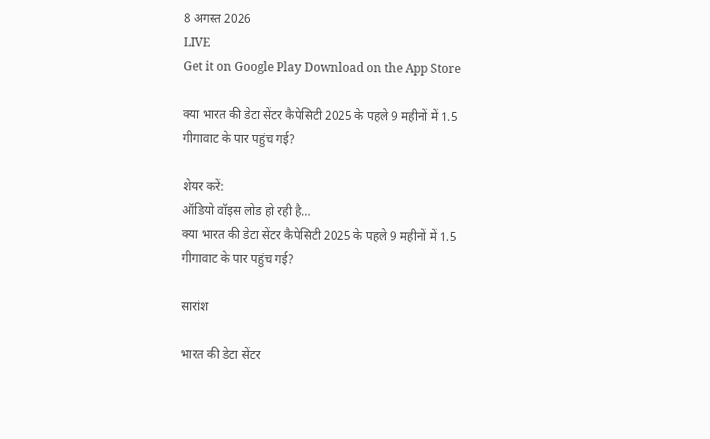8 अगस्त 2026
LIVE
Get it on Google Play Download on the App Store

क्या भारत की डेटा सेंटर कैपेसिटी 2025 के पहले 9 महीनों में 1.5 गीगावाट के पार पहुंच गई?

शेयर करें:
ऑडियो वॉइस लोड हो रही है…
क्या भारत की डेटा सेंटर कैपेसिटी 2025 के पहले 9 महीनों में 1.5 गीगावाट के पार पहुंच गई?

सारांश

भारत की डेटा सेंटर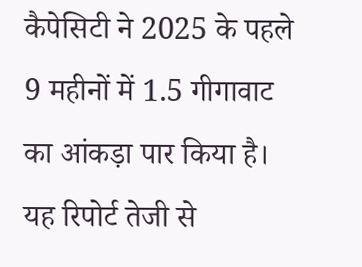कैपेसिटी ने 2025 के पहले 9 महीनों में 1.5 गीगावाट का आंकड़ा पार किया है। यह रिपोर्ट तेजी से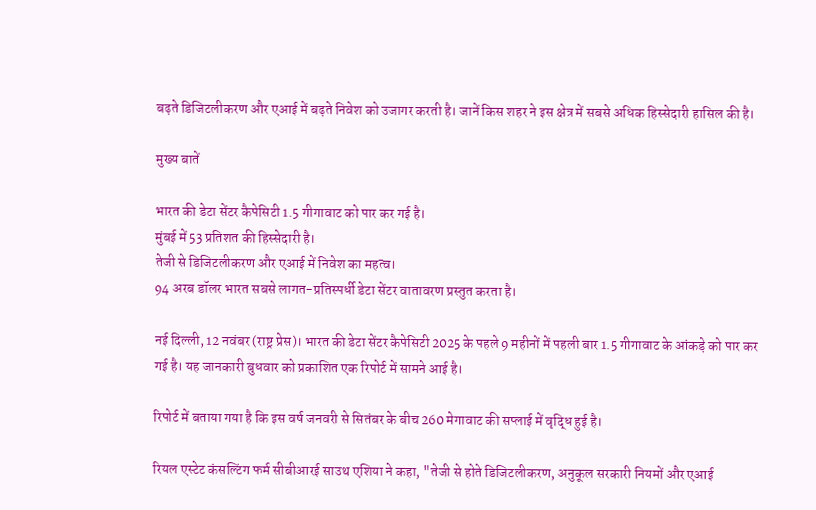बढ़ते डिजिटलीकरण और एआई में बढ़ते निवेश को उजागर करती है। जानें किस शहर ने इस क्षेत्र में सबसे अधिक हिस्सेदारी हासिल की है।

मुख्य बातें

भारत की डेटा सेंटर कैपेसिटी 1.5 गीगावाट को पार कर गई है।
मुंबई में 53 प्रतिशत की हिस्सेदारी है।
तेजी से डिजिटलीकरण और एआई में निवेश का महत्व।
94 अरब डॉलर भारत सबसे लागत-प्रतिस्पर्धी डेटा सेंटर वातावरण प्रस्तुत करता है।

नई दिल्ली, 12 नवंबर (राष्ट्र प्रेस)। भारत की डेटा सेंटर कैपेसिटी 2025 के पहले 9 महीनों में पहली बार 1.5 गीगावाट के आंकड़े को पार कर गई है। यह जानकारी बुधवार को प्रकाशित एक रिपोर्ट में सामने आई है।

रिपोर्ट में बताया गया है कि इस वर्ष जनवरी से सितंबर के बीच 260 मेगावाट की सप्लाई में वृद्धि हुई है।

रियल एस्टेट कंसल्टिंग फर्म सीबीआरई साउथ एशिया ने कहा, "तेजी से होते डिजिटलीकरण, अनुकूल सरकारी नियमों और एआई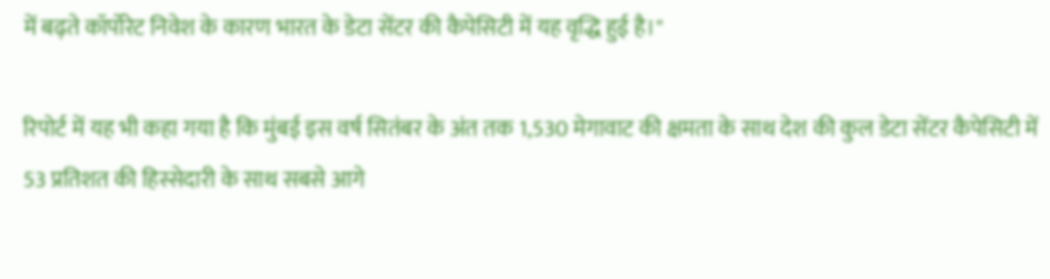में बढ़ते कॉर्पोरेट निवेश के कारण भारत के डेटा सेंटर की कैपेसिटी में यह वृद्धि हुई है।"

रिपोर्ट में यह भी कहा गया है कि मुंबई इस वर्ष सितंबर के अंत तक 1,530 मेगावाट की क्षमता के साथ देश की कुल डेटा सेंटर कैपेसिटी में 53 प्रतिशत की हिस्सेदारी के साथ सबसे आगे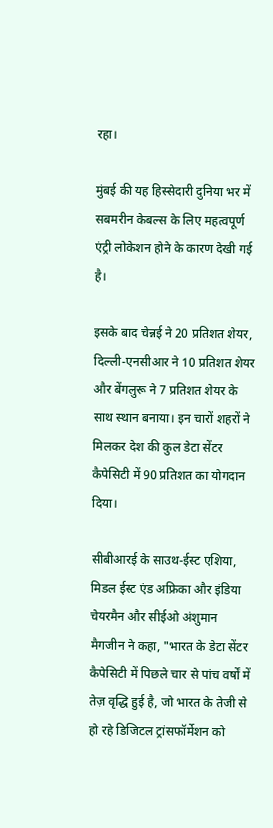रहा।

मुंबई की यह हिस्सेदारी दुनिया भर में सबमरीन केबल्स के लिए महत्वपूर्ण एंट्री लोकेशन होने के कारण देखी गई है।

इसके बाद चेन्नई ने 20 प्रतिशत शेयर, दिल्ली-एनसीआर ने 10 प्रतिशत शेयर और बेंगलुरू ने 7 प्रतिशत शेयर के साथ स्थान बनाया। इन चारों शहरों ने मिलकर देश की कुल डेटा सेंटर कैपेसिटी में 90 प्रतिशत का योगदान दिया।

सीबीआरई के साउथ-ईस्ट एशिया, मिडल ईस्ट एंड अफ्रिका और इंडिया चेयरमैन और सीईओ अंशुमान मैगजीन ने कहा, "भारत के डेटा सेंटर कैपेसिटी में पिछले चार से पांच वर्षों में तेज़ वृद्धि हुई है, जो भारत के तेजी से हो रहे डिजिटल ट्रांसफॉर्मेशन को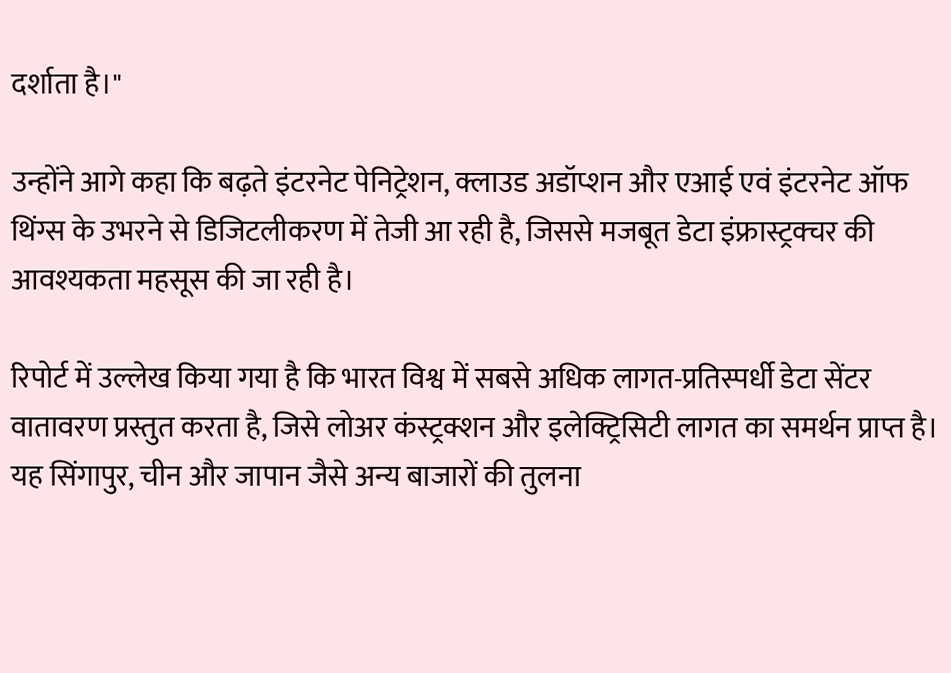दर्शाता है।"

उन्होंने आगे कहा कि बढ़ते इंटरनेट पेनिट्रेशन, क्लाउड अडॉप्शन और एआई एवं इंटरनेट ऑफ थिंग्स के उभरने से डिजिटलीकरण में तेजी आ रही है, जिससे मजबूत डेटा इंफ्रास्ट्रक्चर की आवश्यकता महसूस की जा रही है।

रिपोर्ट में उल्लेख किया गया है कि भारत विश्व में सबसे अधिक लागत-प्रतिस्पर्धी डेटा सेंटर वातावरण प्रस्तुत करता है, जिसे लोअर कंस्ट्रक्शन और इलेक्ट्रिसिटी लागत का समर्थन प्राप्त है। यह सिंगापुर, चीन और जापान जैसे अन्य बाजारों की तुलना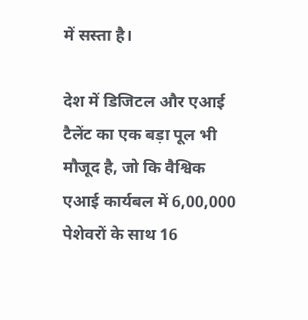में सस्ता है।

देश में डिजिटल और एआई टैलेंट का एक बड़ा पूल भी मौजूद है, जो कि वैश्विक एआई कार्यबल में 6,00,000 पेशेवरों के साथ 16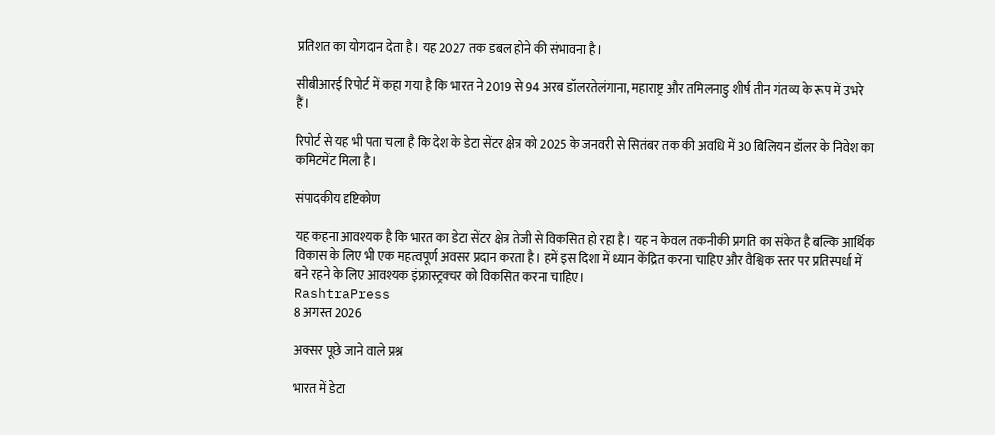प्रतिशत का योगदान देता है। यह 2027 तक डबल होने की संभावना है।

सीबीआरई रिपोर्ट में कहा गया है कि भारत ने 2019 से 94 अरब डॉलरतेलंगाना, महाराष्ट्र और तमिलनाडु शीर्ष तीन गंतव्य के रूप में उभरे हैं।

रिपोर्ट से यह भी पता चला है कि देश के डेटा सेंटर क्षेत्र को 2025 के जनवरी से सितंबर तक की अवधि में 30 बिलियन डॉलर के निवेश का कमिटमेंट मिला है।

संपादकीय दृष्टिकोण

यह कहना आवश्यक है कि भारत का डेटा सेंटर क्षेत्र तेजी से विकसित हो रहा है। यह न केवल तकनीकी प्रगति का संकेत है बल्कि आर्थिक विकास के लिए भी एक महत्वपूर्ण अवसर प्रदान करता है। हमें इस दिशा में ध्यान केंद्रित करना चाहिए और वैश्विक स्तर पर प्रतिस्पर्धा में बने रहने के लिए आवश्यक इंफ्रास्ट्रक्चर को विकसित करना चाहिए।
RashtraPress
8 अगस्त 2026

अक्सर पूछे जाने वाले प्रश्न

भारत में डेटा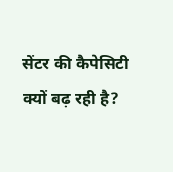सेंटर की कैपेसिटी क्यों बढ़ रही है?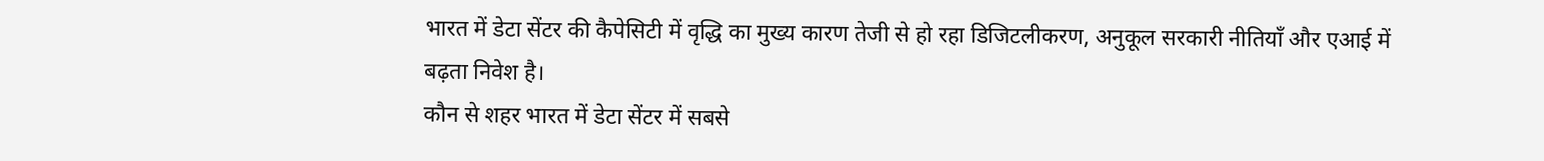भारत में डेटा सेंटर की कैपेसिटी में वृद्धि का मुख्य कारण तेजी से हो रहा डिजिटलीकरण, अनुकूल सरकारी नीतियाँ और एआई में बढ़ता निवेश है।
कौन से शहर भारत में डेटा सेंटर में सबसे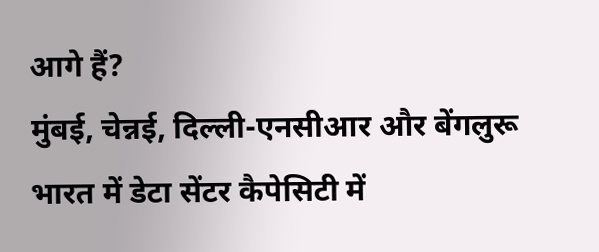आगे हैं?
मुंबई, चेन्नई, दिल्ली-एनसीआर और बेंगलुरू भारत में डेटा सेंटर कैपेसिटी में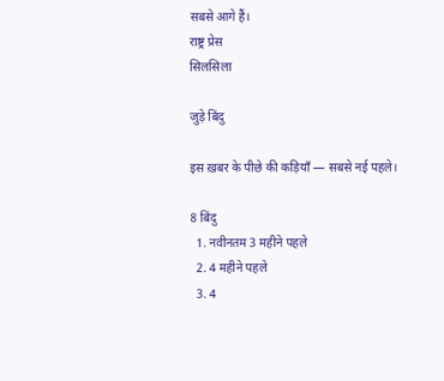सबसे आगे हैं।
राष्ट्र प्रेस
सिलसिला

जुड़े बिंदु

इस ख़बर के पीछे की कड़ियाँ — सबसे नई पहले।

8 बिंदु
  1. नवीनतम 3 महीने पहले
  2. 4 महीने पहले
  3. 4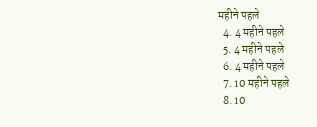महीने पहले
  4. 4 महीने पहले
  5. 4 महीने पहले
  6. 4 महीने पहले
  7. 10 महीने पहले
  8. 10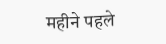महीने पहले